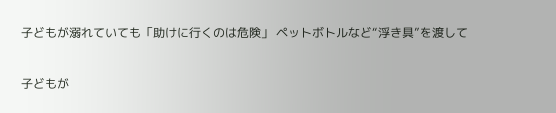子どもが溺れていても「助けに行くのは危険」 ペットボトルなど“浮き具”を渡して

子どもが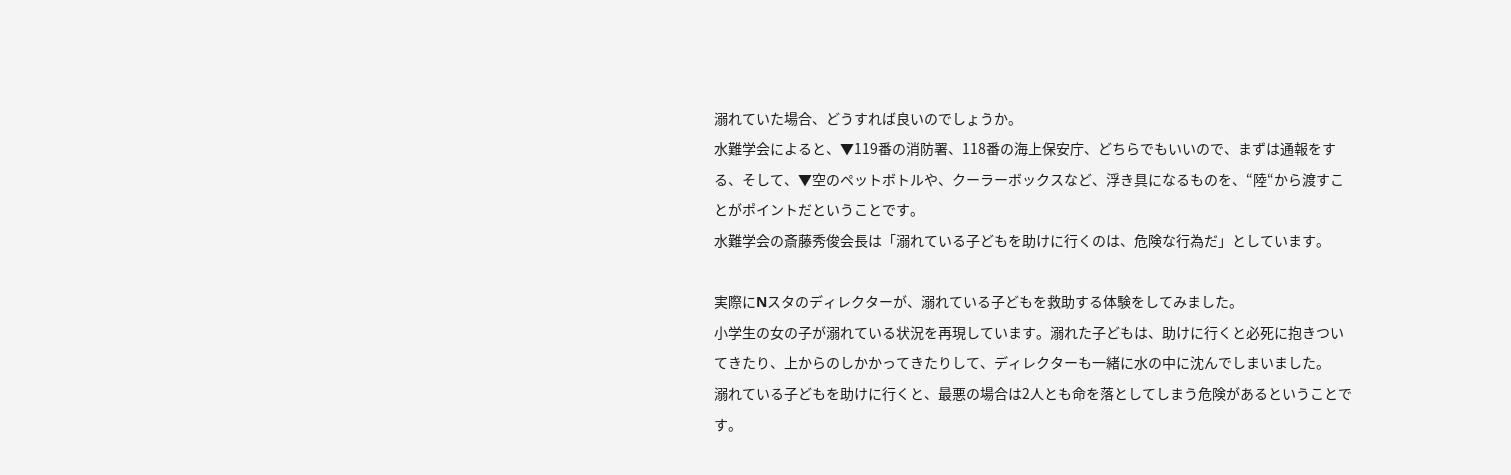溺れていた場合、どうすれば良いのでしょうか。
水難学会によると、▼119番の消防署、118番の海上保安庁、どちらでもいいので、まずは通報をする、そして、▼空のペットボトルや、クーラーボックスなど、浮き具になるものを、“陸“から渡すことがポイントだということです。
水難学会の斎藤秀俊会長は「溺れている子どもを助けに行くのは、危険な行為だ」としています。

実際にNスタのディレクターが、溺れている子どもを救助する体験をしてみました。
小学生の女の子が溺れている状況を再現しています。溺れた子どもは、助けに行くと必死に抱きついてきたり、上からのしかかってきたりして、ディレクターも一緒に水の中に沈んでしまいました。
溺れている子どもを助けに行くと、最悪の場合は2人とも命を落としてしまう危険があるということです。